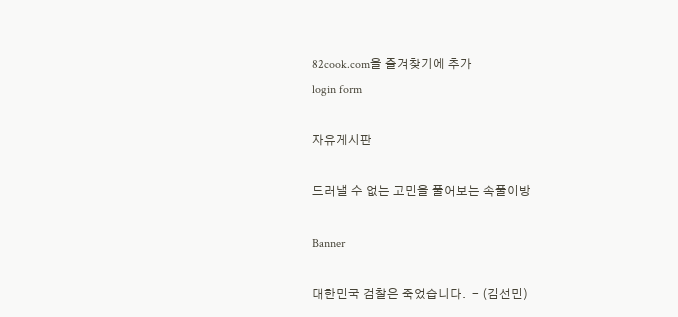82cook.com을 즐겨찾기에 추가
login form

자유게시판

드러낼 수 없는 고민을 풀어보는 속풀이방

Banner

대한민국 검찰은 죽었습니다.  - (김선민)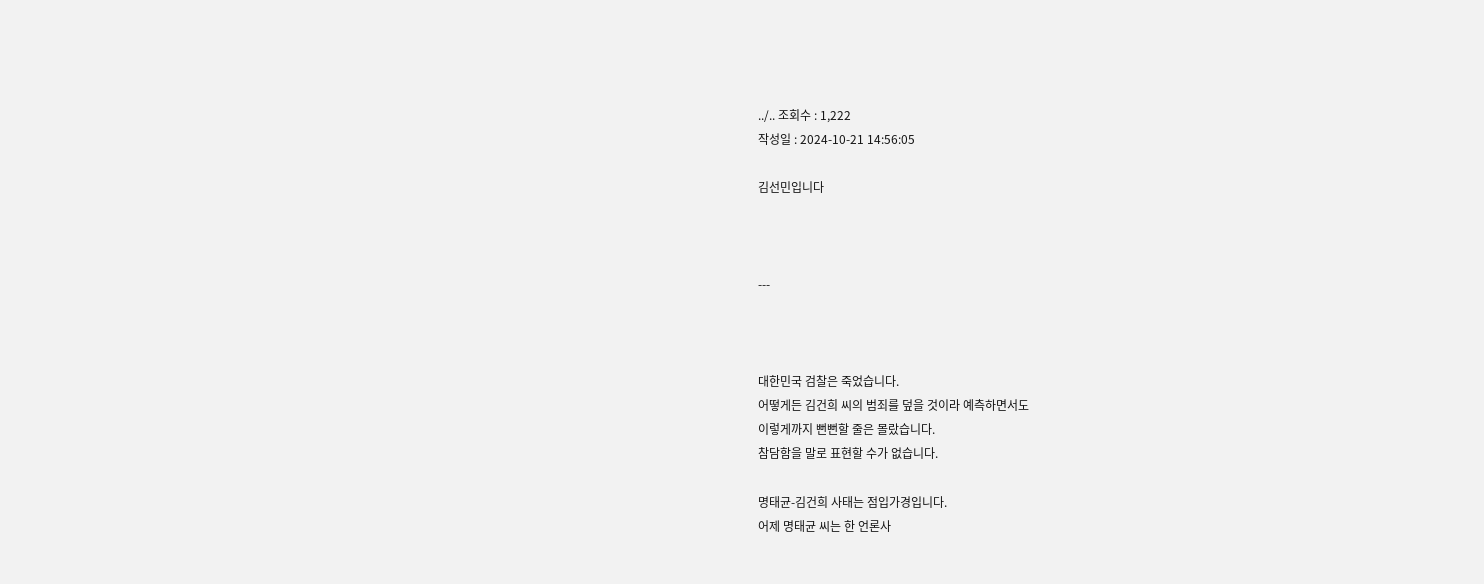../.. 조회수 : 1,222
작성일 : 2024-10-21 14:56:05

김선민입니다



---



대한민국 검찰은 죽었습니다.
어떻게든 김건희 씨의 범죄를 덮을 것이라 예측하면서도
이렇게까지 뻔뻔할 줄은 몰랐습니다.
참담함을 말로 표현할 수가 없습니다.

명태균-김건희 사태는 점입가경입니다.
어제 명태균 씨는 한 언론사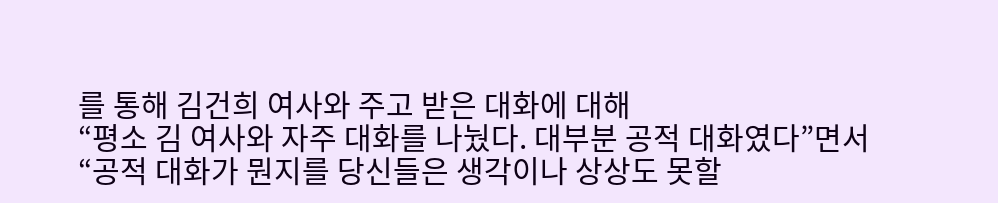를 통해 김건희 여사와 주고 받은 대화에 대해
“평소 김 여사와 자주 대화를 나눴다. 대부분 공적 대화였다”면서
“공적 대화가 뭔지를 당신들은 생각이나 상상도 못할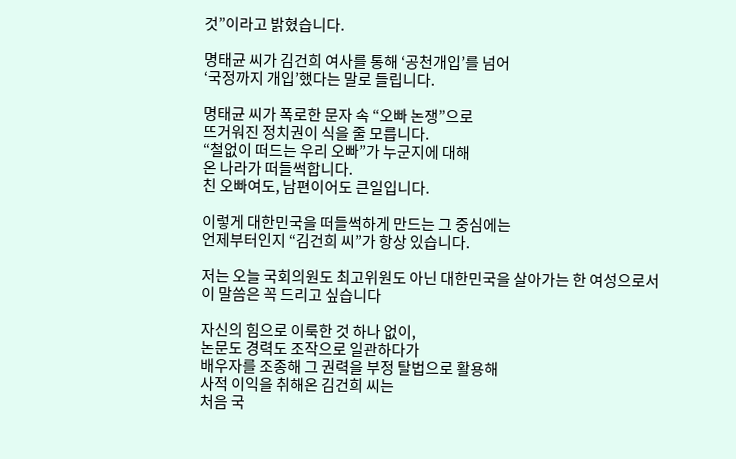것”이라고 밝혔습니다.

명태균 씨가 김건희 여사를 통해 ‘공천개입’를 넘어
‘국정까지 개입’했다는 말로 들립니다.

명태균 씨가 폭로한 문자 속 “오빠 논쟁”으로
뜨거워진 정치권이 식을 줄 모릅니다.
“철없이 떠드는 우리 오빠”가 누군지에 대해
온 나라가 떠들썩합니다.
친 오빠여도, 남편이어도 큰일입니다.

이렇게 대한민국을 떠들썩하게 만드는 그 중심에는
언제부터인지 “김건희 씨”가 항상 있습니다.

저는 오늘 국회의원도 최고위원도 아닌 대한민국을 살아가는 한 여성으로서
이 말씀은 꼭 드리고 싶습니다

자신의 힘으로 이룩한 것 하나 없이,
논문도 경력도 조작으로 일관하다가
배우자를 조종해 그 권력을 부정 탈법으로 활용해
사적 이익을 취해온 김건희 씨는
처음 국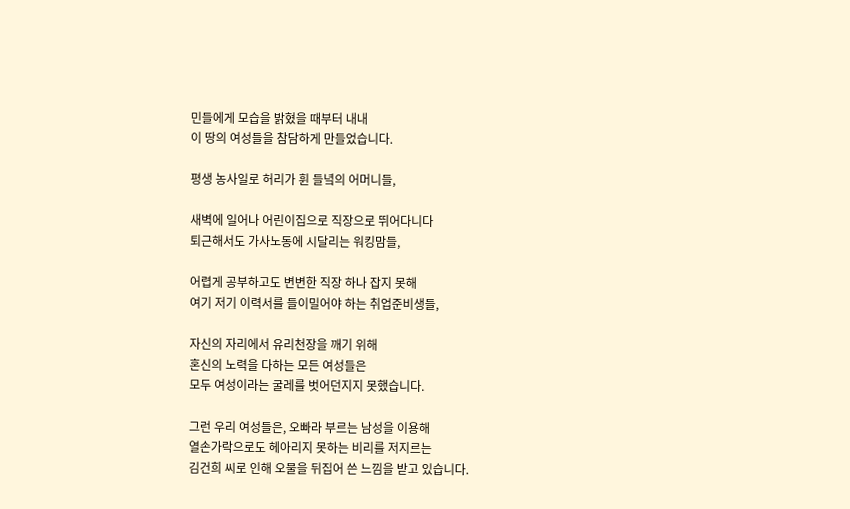민들에게 모습을 밝혔을 때부터 내내
이 땅의 여성들을 참담하게 만들었습니다.

평생 농사일로 허리가 휜 들녘의 어머니들,

새벽에 일어나 어린이집으로 직장으로 뛰어다니다
퇴근해서도 가사노동에 시달리는 워킹맘들,

어렵게 공부하고도 변변한 직장 하나 잡지 못해
여기 저기 이력서를 들이밀어야 하는 취업준비생들,

자신의 자리에서 유리천장을 깨기 위해
혼신의 노력을 다하는 모든 여성들은
모두 여성이라는 굴레를 벗어던지지 못했습니다.

그런 우리 여성들은, 오빠라 부르는 남성을 이용해
열손가락으로도 헤아리지 못하는 비리를 저지르는
김건희 씨로 인해 오물을 뒤집어 쓴 느낌을 받고 있습니다.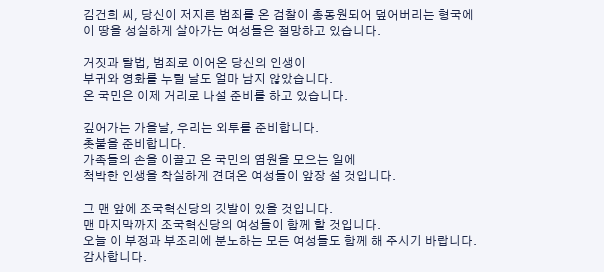김건희 씨, 당신이 저지른 범죄를 온 검찰이 총동원되어 덮어버리는 형국에
이 땅을 성실하게 살아가는 여성들은 절망하고 있습니다.

거짓과 탈법, 범죄로 이어온 당신의 인생이
부귀와 영화를 누릴 날도 얼마 남지 않았습니다.
온 국민은 이제 거리로 나설 준비를 하고 있습니다.

깊어가는 가을날, 우리는 외투를 준비합니다.
촛불을 준비합니다.
가족들의 손을 이끌고 온 국민의 염원을 모으는 일에
척박한 인생을 착실하게 견뎌온 여성들이 앞장 설 것입니다.

그 맨 앞에 조국혁신당의 깃발이 있을 것입니다.
맨 마지막까지 조국혁신당의 여성들이 함께 할 것입니다.
오늘 이 부정과 부조리에 분노하는 모든 여성들도 함께 해 주시기 바랍니다.
감사합니다.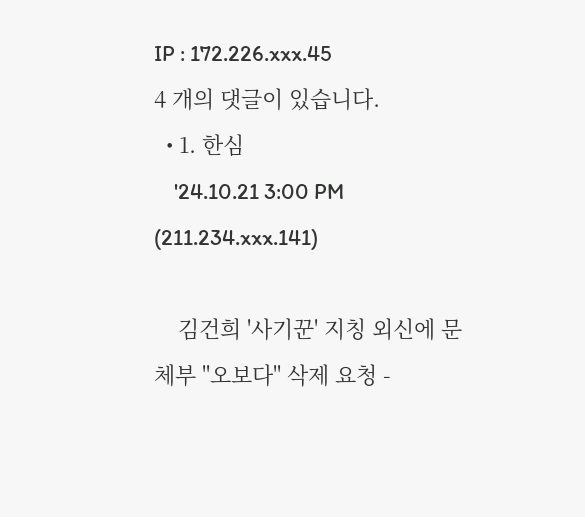IP : 172.226.xxx.45
4 개의 댓글이 있습니다.
  • 1. 한심
    '24.10.21 3:00 PM (211.234.xxx.141)

    김건희 '사기꾼' 지칭 외신에 문체부 "오보다" 삭제 요청 -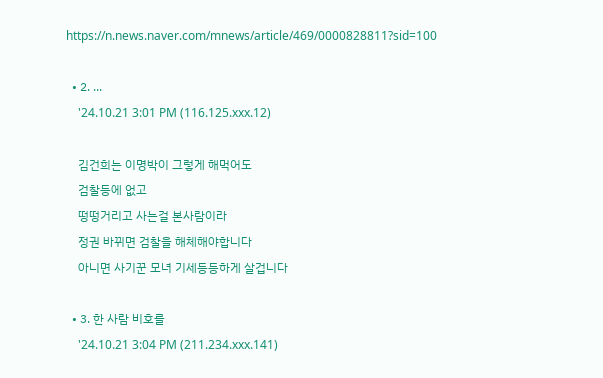https://n.news.naver.com/mnews/article/469/0000828811?sid=100

  • 2. ...
    '24.10.21 3:01 PM (116.125.xxx.12)

    김건희는 이명박이 그렇게 해먹어도
    검찰등에 없고
    떵떵거리고 사는걸 본사람이라
    정권 바뀌면 검찰을 해체해야합니다
    아니면 사기꾼 모녀 기세등등하게 살겁니다

  • 3. 한 사람 비호를
    '24.10.21 3:04 PM (211.234.xxx.141)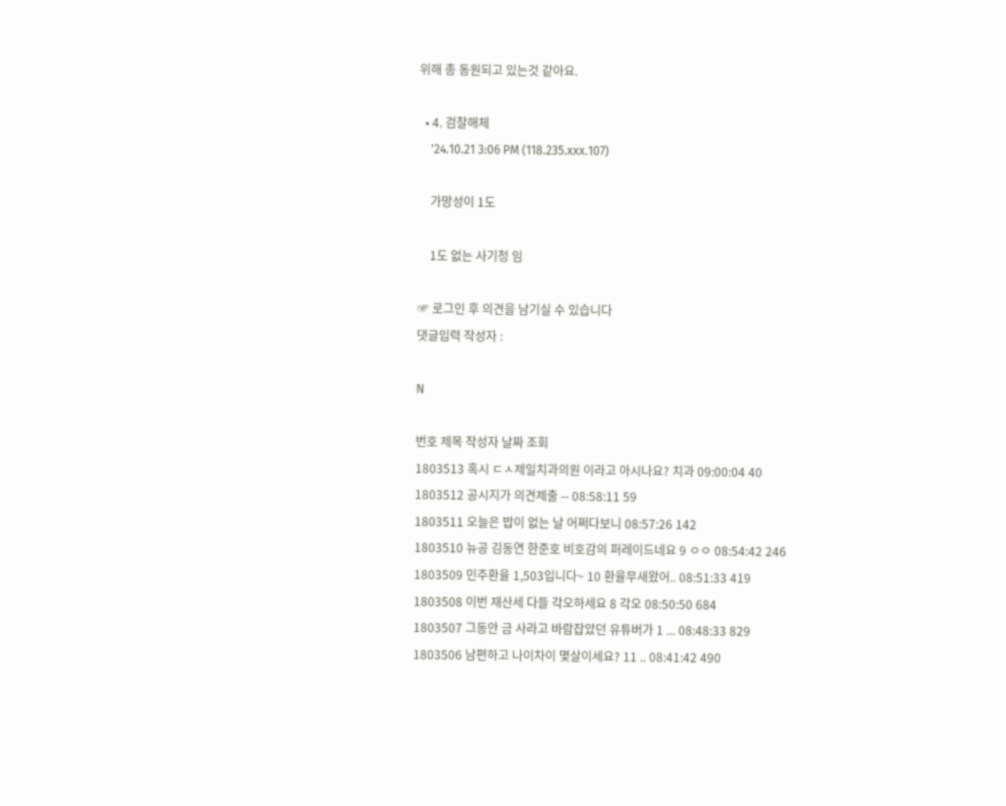위해 총 동원되고 있는것 같아요.

  • 4. 검찰해체
    '24.10.21 3:06 PM (118.235.xxx.107)

    가망성이 1도

    1도 없는 사기청 임

☞ 로그인 후 의견을 남기실 수 있습니다
댓글입력 작성자 :

N

번호 제목 작성자 날짜 조회
1803513 혹시 ㄷㅅ제일치과의원 이라고 아시나요? 치과 09:00:04 40
1803512 공시지가 의견제출 -- 08:58:11 59
1803511 오늘은 밥이 없는 날 어쩌다보니 08:57:26 142
1803510 뉴공 김동연 한준호 비호감의 퍼레이드네요 9 ㅇㅇ 08:54:42 246
1803509 민주환율 1,503입니다~ 10 환율무새왔어.. 08:51:33 419
1803508 이번 재산세 다들 각오하세요 8 각오 08:50:50 684
1803507 그동안 금 사라고 바람잡았던 유튜버가 1 ... 08:48:33 829
1803506 남편하고 나이차이 몇살이세요? 11 .. 08:41:42 490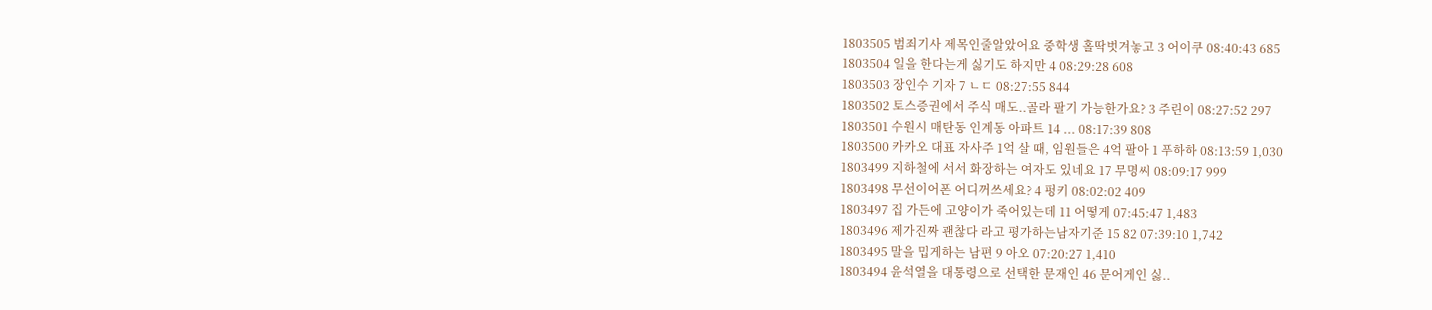1803505 범죄기사 제목인줄알았어요 중학생 홀딱벗겨놓고 3 어이쿠 08:40:43 685
1803504 일을 한다는게 싫기도 하지만 4 08:29:28 608
1803503 장인수 기자 7 ㄴㄷ 08:27:55 844
1803502 토스증권에서 주식 매도..골라 팔기 가능한가요? 3 주린이 08:27:52 297
1803501 수원시 매탄동 인계동 아파트 14 ... 08:17:39 808
1803500 카카오 대표 자사주 1억 살 때, 임원들은 4억 팔아 1 푸하하 08:13:59 1,030
1803499 지하철에 서서 화장하는 여자도 있네요 17 무명씨 08:09:17 999
1803498 무선이어폰 어디꺼쓰세요? 4 펑키 08:02:02 409
1803497 집 가든에 고양이가 죽어있는데 11 어떻게 07:45:47 1,483
1803496 제가진짜 괜찮다 라고 평가하는남자기준 15 82 07:39:10 1,742
1803495 말을 밉게하는 남편 9 아오 07:20:27 1,410
1803494 윤석열을 대통령으로 선택한 문재인 46 문어게인 싫..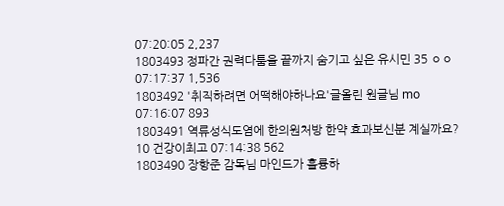07:20:05 2,237
1803493 정파간 권력다툼을 끝까지 숨기고 싶은 유시민 35 ㅇㅇ 07:17:37 1,536
1803492 '취직하려면 어떡해야하나요'글올린 원글님 mo 07:16:07 893
1803491 역류성식도염에 한의원처방 한약 효과보신분 계실까요? 10 건강이최고 07:14:38 562
1803490 장항준 감독님 마인드가 훌륭하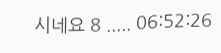시네요 8 ..... 06:52:26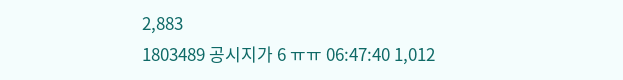2,883
1803489 공시지가 6 ㅠㅠ 06:47:40 1,012